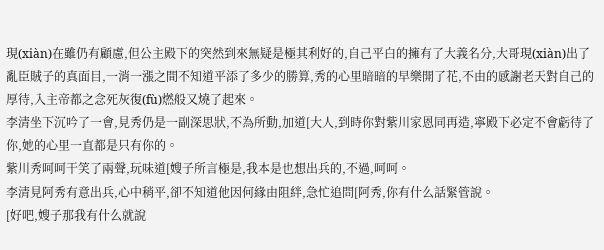現(xiàn)在雖仍有顧慮,但公主殿下的突然到來無疑是極其利好的,自己平白的擁有了大義名分,大哥現(xiàn)出了亂臣賊子的真面目,一消一漲之間不知道平添了多少的勝算,秀的心里暗暗的早樂開了花,不由的感謝老天對自己的厚待,入主帝都之念死灰復(fù)燃般又燒了起來。
李清坐下沉吟了一會,見秀仍是一副深思狀,不為所動,加道[大人,到時你對紫川家恩同再造,寧殿下必定不會虧待了你,她的心里一直都是只有你的。
紫川秀呵呵干笑了兩聲,玩味道[嫂子所言極是,我本是也想出兵的,不過,呵呵。
李清見阿秀有意出兵,心中稍平,卻不知道他因何緣由阻絆,急忙追問[阿秀,你有什么話緊管說。
[好吧,嫂子那我有什么就說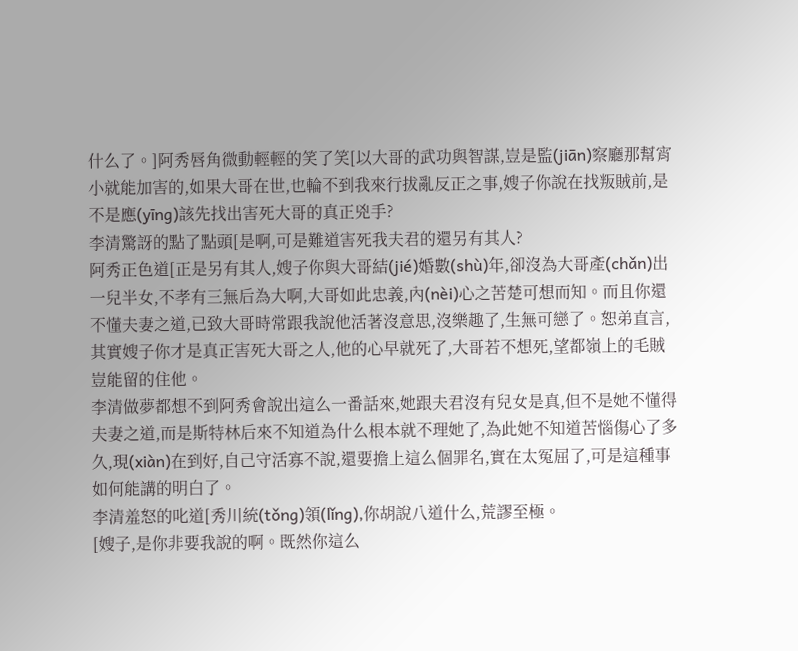什么了。]阿秀唇角微動輕輕的笑了笑[以大哥的武功與智謀,豈是監(jiān)察廳那幫宵小就能加害的,如果大哥在世,也輪不到我來行拔亂反正之事,嫂子你說在找叛賊前,是不是應(yīng)該先找出害死大哥的真正兇手?
李清驚訝的點了點頭[是啊,可是難道害死我夫君的還另有其人?
阿秀正色道[正是另有其人,嫂子你與大哥結(jié)婚數(shù)年,卻沒為大哥產(chǎn)出一兒半女,不孝有三無后為大啊,大哥如此忠義,內(nèi)心之苦楚可想而知。而且你還不懂夫妻之道,已致大哥時常跟我說他活著沒意思,沒樂趣了,生無可戀了。恕弟直言,其實嫂子你才是真正害死大哥之人,他的心早就死了,大哥若不想死,望都嶺上的毛賊豈能留的住他。
李清做夢都想不到阿秀會說出這么一番話來,她跟夫君沒有兒女是真,但不是她不懂得夫妻之道,而是斯特林后來不知道為什么根本就不理她了,為此她不知道苦惱傷心了多久,現(xiàn)在到好,自己守活寡不說,還要擔上這么個罪名,實在太冤屈了,可是這種事如何能講的明白了。
李清羞怒的叱道[秀川統(tǒng)領(lǐng),你胡說八道什么,荒謬至極。
[嫂子,是你非要我說的啊。既然你這么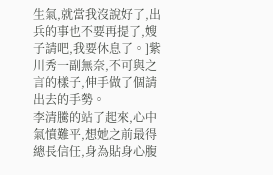生氣,就當我沒說好了,出兵的事也不要再提了,嫂子請吧,我要休息了。]紫川秀一副無奈,不可與之言的樣子,伸手做了個請出去的手勢。
李清騰的站了起來,心中氣憤難平,想她之前最得總長信任,身為貼身心腹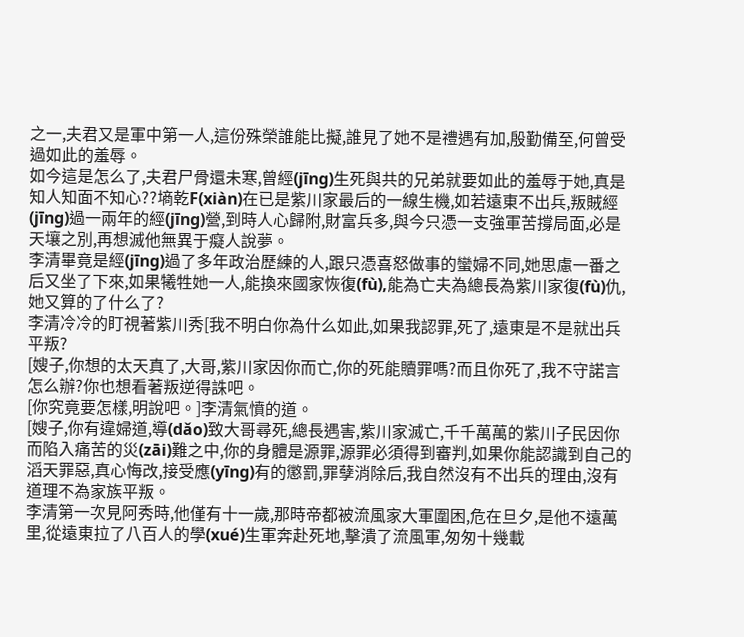之一,夫君又是軍中第一人,這份殊榮誰能比擬,誰見了她不是禮遇有加,殷勤備至,何曾受過如此的羞辱。
如今這是怎么了,夫君尸骨還未寒,曾經(jīng)生死與共的兄弟就要如此的羞辱于她,真是知人知面不知心??墒乾F(xiàn)在已是紫川家最后的一線生機,如若遠東不出兵,叛賊經(jīng)過一兩年的經(jīng)營,到時人心歸附,財富兵多,與今只憑一支強軍苦撐局面,必是天壤之別,再想滅他無異于癡人說夢。
李清畢竟是經(jīng)過了多年政治歷練的人,跟只憑喜怒做事的蠻婦不同,她思慮一番之后又坐了下來,如果犧牲她一人,能換來國家恢復(fù),能為亡夫為總長為紫川家復(fù)仇,她又算的了什么了?
李清冷冷的盯視著紫川秀[我不明白你為什么如此,如果我認罪,死了,遠東是不是就出兵平叛?
[嫂子,你想的太天真了,大哥,紫川家因你而亡,你的死能贖罪嗎?而且你死了,我不守諾言怎么辦?你也想看著叛逆得誅吧。
[你究竟要怎樣,明說吧。]李清氣憤的道。
[嫂子,你有違婦道,導(dǎo)致大哥尋死,總長遇害,紫川家滅亡,千千萬萬的紫川子民因你而陷入痛苦的災(zāi)難之中,你的身體是源罪,源罪必須得到審判,如果你能認識到自己的滔天罪惡,真心悔改,接受應(yīng)有的懲罰,罪孽消除后,我自然沒有不出兵的理由,沒有道理不為家族平叛。
李清第一次見阿秀時,他僅有十一歲,那時帝都被流風家大軍圍困,危在旦夕,是他不遠萬里,從遠東拉了八百人的學(xué)生軍奔赴死地,擊潰了流風軍,匆匆十幾載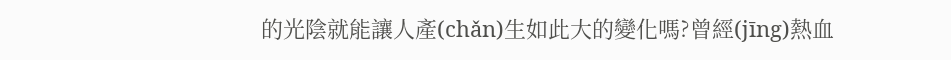的光陰就能讓人產(chǎn)生如此大的變化嗎?曾經(jīng)熱血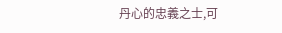丹心的忠義之士,可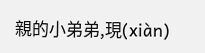親的小弟弟,現(xiàn)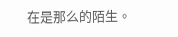在是那么的陌生。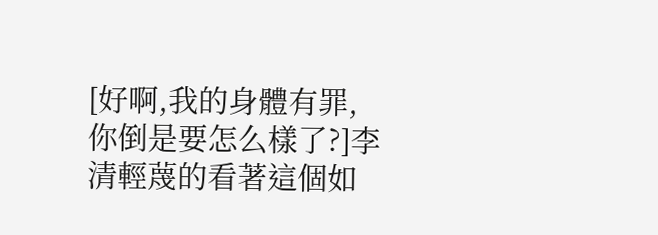[好啊,我的身體有罪,你倒是要怎么樣了?]李清輕蔑的看著這個如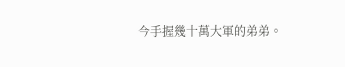今手握幾十萬大軍的弟弟。